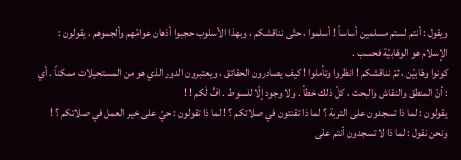ويقول : أنتم لستم مسلمين أساساً ! أسلموا ، حتّى نناقشكم ، وبهذا الأسلوب حجبوا أذهان عوامّهم وألجموهم . يقولون : الإسلام هو الوهّابيّة فحسب .
كونوا وهّابيّن ، ثمّ نناقشكم ! انظروا وتأملوا ! كيف يصادرون الحقائق ، ويعتبرون الدور الذي هو من المستحيلات ممكناً . أي : أنّ المنطق والنقاش والبحث ، كلّ ذلك خطأ . ولا وجود إلّا للسوط . افٍّ لَكم ! !
يقولون : لما ذا تسجدون على التربة ؟ لما ذا تقنتون في صلاتكم ؟ ! لما ذا تقولون : حيّ على خير العمل في صلاتكم ؟ ! ونحن نقول : لما ذا لا تسجدون أنتم على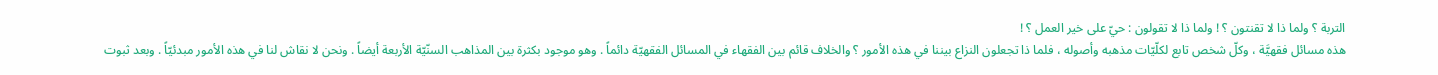التربة ؟ ولما ذا لا تقنتون ؟ ! ولما ذا لا تقولون : حيّ على خير العمل ؟ !
هذه مسائل فقهيَّة ، وكلّ شخص تابع لكلّيّات مذهبه وأصوله ، فلما ذا تجعلون النزاع بيننا في هذه الأمور ؟ والخلاف قائم بين الفقهاء في المسائل الفقهيّة دائماً . وهو موجود بكثرة بين المذاهب السنّيّة الأربعة أيضاً . ونحن لا نقاش لنا في هذه الأمور مبدئيّاً . وبعد ثبوت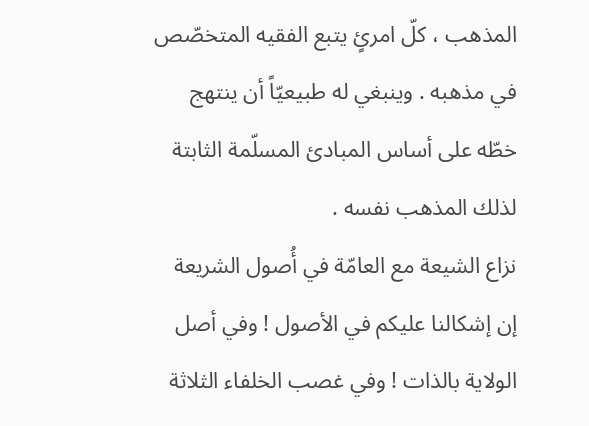المذهب ، كلّ امرئٍ يتبع الفقيه المتخصّص في مذهبه . وينبغي له طبيعيّاً أن ينتهج خطّه على أساس المبادئ المسلّمة الثابتة لذلك المذهب نفسه .
نزاع الشيعة مع العامّة في أُصول الشريعة
إن إشكالنا عليكم في الأصول ! وفي أصل الولاية بالذات ! وفي غصب الخلفاء الثلاثة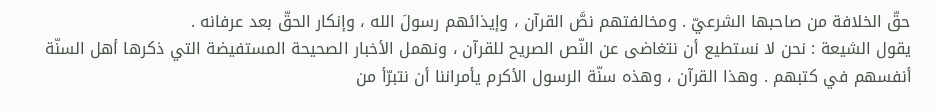حقّ الخلافة من صاحبها الشرعيّ . ومخالفتهم نصَّ القرآن ، وإيذائهم رسولَ الله ، وإنكار الحقّ بعد عرفانه .
يقول الشيعة : نحن لا نستطيع أن نتغاضى عن النّص الصريح للقرآن ، ونهمل الأخبار الصحيحة المستفيضة التي ذكرها أهل السنّة أنفسهم في كتبهم . وهذا القرآن ، وهذه سنّة الرسول الأكرم يأمراننا أن نتبرّأ من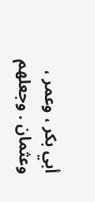أبي بكر ، وعمر ، وعثمان . وجعلهم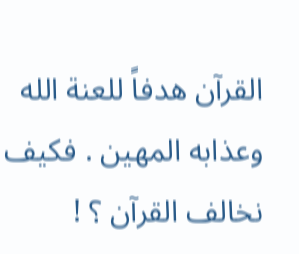القرآن هدفاً للعنة الله وعذابه المهين . فكيف نخالف القرآن ؟ !